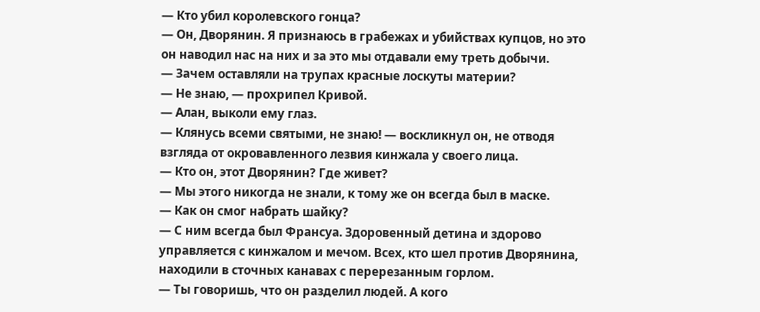— Кто убил королевского гонца?
— Он, Дворянин. Я признаюсь в грабежах и убийствах купцов, но это он наводил нас на них и за это мы отдавали ему треть добычи.
— Зачем оставляли на трупах красные лоскуты материи?
— Не знаю, — прохрипел Кривой.
— Алан, выколи ему глаз.
— Клянусь всеми святыми, не знаю! — воскликнул он, не отводя взгляда от окровавленного лезвия кинжала у своего лица.
— Кто он, этот Дворянин? Где живет?
— Мы этого никогда не знали, к тому же он всегда был в маске.
— Как он смог набрать шайку?
— С ним всегда был Франсуа. Здоровенный детина и здорово управляется с кинжалом и мечом. Всех, кто шел против Дворянина, находили в сточных канавах с перерезанным горлом.
— Ты говоришь, что он разделил людей. А кого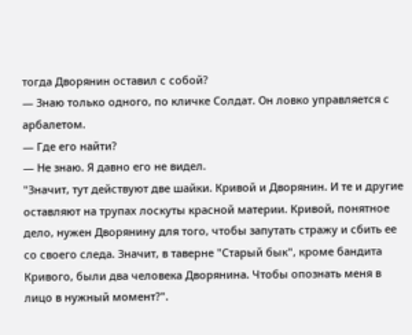тогда Дворянин оставил с собой?
— Знаю только одного, по кличке Солдат. Он ловко управляется с арбалетом.
— Где его найти?
— Не знаю. Я давно его не видел.
"Значит, тут действуют две шайки. Кривой и Дворянин. И те и другие оставляют на трупах лоскуты красной материи. Кривой, понятное дело, нужен Дворянину для того, чтобы запутать стражу и сбить ее со своего следа. Значит, в таверне "Старый бык", кроме бандита Кривого, были два человека Дворянина. Чтобы опознать меня в лицо в нужный момент?".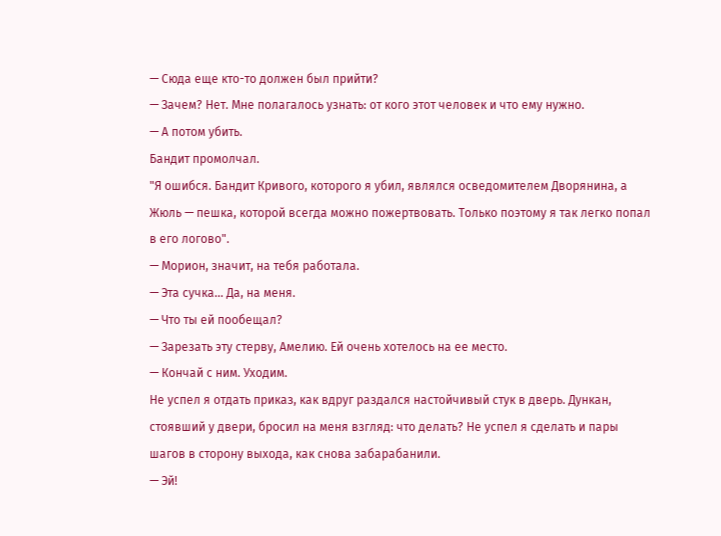— Сюда еще кто-то должен был прийти?
— Зачем? Нет. Мне полагалось узнать: от кого этот человек и что ему нужно.
— А потом убить.
Бандит промолчал.
"Я ошибся. Бандит Кривого, которого я убил, являлся осведомителем Дворянина, а Жюль — пешка, которой всегда можно пожертвовать. Только поэтому я так легко попал в его логово".
— Морион, значит, на тебя работала.
— Эта сучка… Да, на меня.
— Что ты ей пообещал?
— Зарезать эту стерву, Амелию. Ей очень хотелось на ее место.
— Кончай с ним. Уходим.
Не успел я отдать приказ, как вдруг раздался настойчивый стук в дверь. Дункан, стоявший у двери, бросил на меня взгляд: что делать? Не успел я сделать и пары шагов в сторону выхода, как снова забарабанили.
— Эй!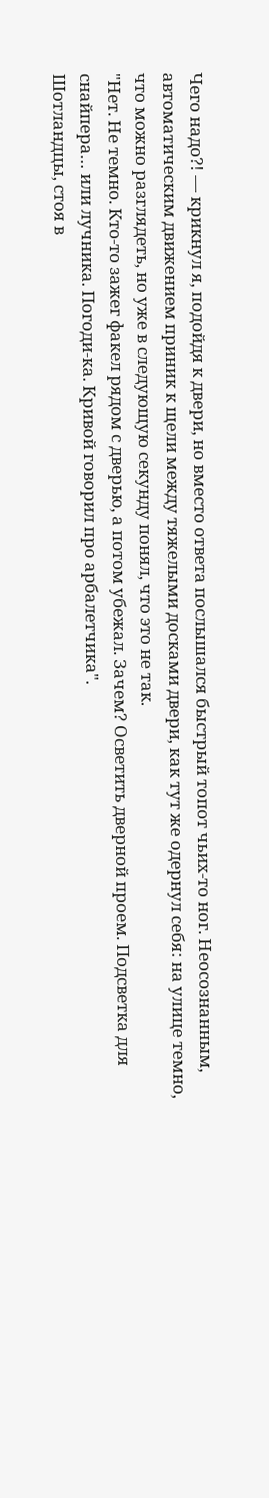Чего надо?! — крикнул я, подойдя к двери, но вместо ответа послышался быстрый топот чьих-то ног. Неосознанным, автоматическим движением приник к щели между тяжелыми досками двери, как тут же одернул себя: на улице темно, что можно разглядеть, но уже в следующую секунду понял, что это не так.
"Нет. Не темно. Кто-то зажег факел рядом с дверью, а потом убежал. Зачем? Осветить дверной проем. Подсветка для снайпера… или лучника. Погоди-ка. Кривой говорил про арбалетчика".
Шотландцы, стоя в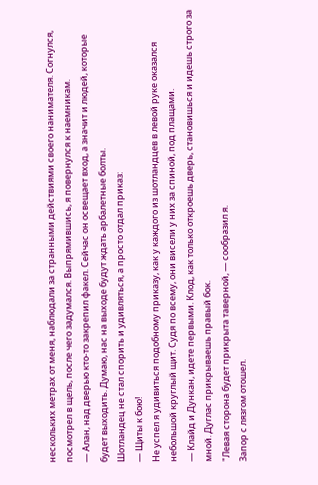нескольких метрах от меня, наблюдали за странными действиями своего нанимателя. Согнулся, посмотрел в щель, после чего задумался. Выпрямившись, я повернулся к наемникам.
— Алан, над дверью кто-то закрепил факел. Сейчас он освещает вход, а значит и людей, которые будет выходить. Думаю, нас на выходе будут ждать арбалетные болты.
Шотландец не стал спорить и удивляться, а просто отдал приказ:
— Щиты к бою!
Не успел я удивиться подобному приказу, как у каждого из шотландцев в левой руке оказался небольшой круглый щит. Судя по всему, они висели у них за спиной, под плащами.
— Клайд и Дункан, идете первыми. Клод, как только откроешь дверь, становишься и идешь строго за мной. Дуглас прикрываешь правый бок.
"Левая сторона будет прикрыта таверной, — сообразил я.
Запор с лязгом отошел.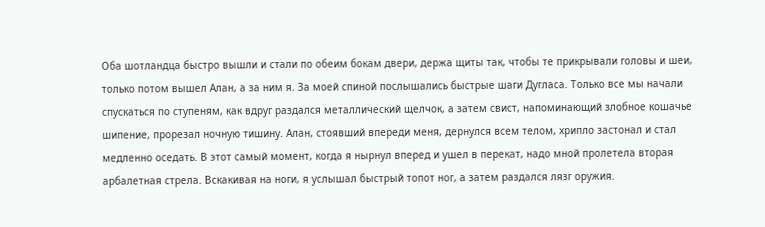Оба шотландца быстро вышли и стали по обеим бокам двери, держа щиты так, чтобы те прикрывали головы и шеи, только потом вышел Алан, а за ним я. За моей спиной послышались быстрые шаги Дугласа. Только все мы начали спускаться по ступеням, как вдруг раздался металлический щелчок, а затем свист, напоминающий злобное кошачье шипение, прорезал ночную тишину. Алан, стоявший впереди меня, дернулся всем телом, хрипло застонал и стал медленно оседать. В этот самый момент, когда я нырнул вперед и ушел в перекат, надо мной пролетела вторая арбалетная стрела. Вскакивая на ноги, я услышал быстрый топот ног, а затем раздался лязг оружия.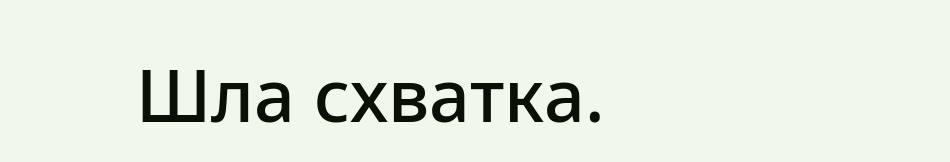Шла схватка.